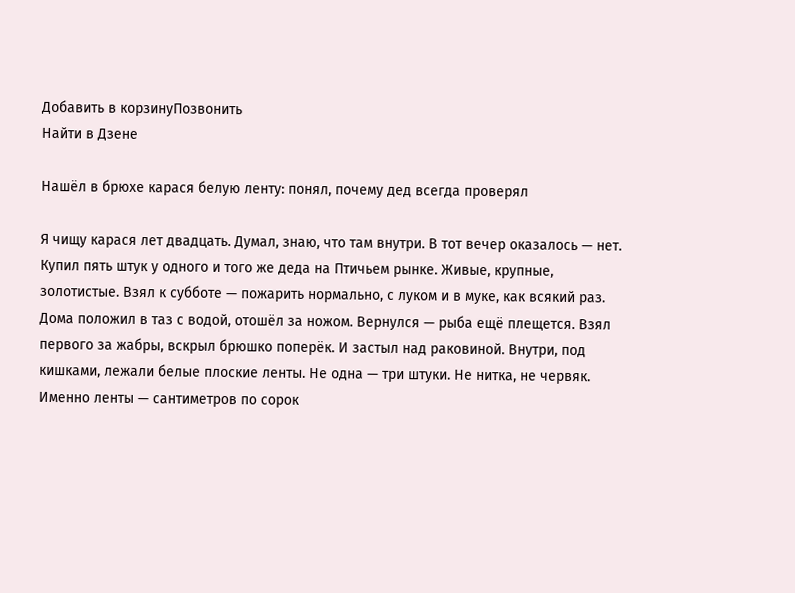Добавить в корзинуПозвонить
Найти в Дзене

Нашёл в брюхе карася белую ленту: понял, почему дед всегда проверял

Я чищу карася лет двадцать. Думал, знаю, что там внутри. В тот вечер оказалось — нет. Купил пять штук у одного и того же деда на Птичьем рынке. Живые, крупные, золотистые. Взял к субботе — пожарить нормально, с луком и в муке, как всякий раз. Дома положил в таз с водой, отошёл за ножом. Вернулся — рыба ещё плещется. Взял первого за жабры, вскрыл брюшко поперёк. И застыл над раковиной. Внутри, под кишками, лежали белые плоские ленты. Не одна — три штуки. Не нитка, не червяк. Именно ленты — сантиметров по сорок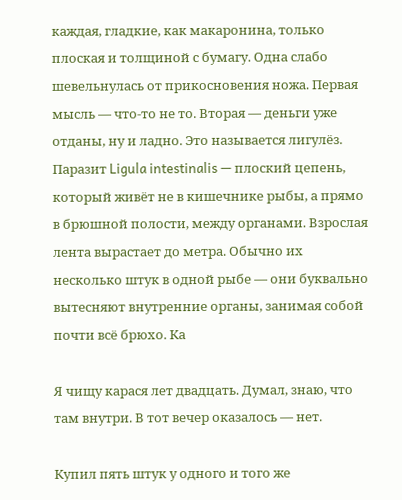каждая, гладкие, как макаронина, только плоская и толщиной с бумагу. Одна слабо шевельнулась от прикосновения ножа. Первая мысль — что-то не то. Вторая — деньги уже отданы, ну и ладно. Это называется лигулёз. Паразит Ligula intestinalis — плоский цепень, который живёт не в кишечнике рыбы, а прямо в брюшной полости, между органами. Взрослая лента вырастает до метра. Обычно их несколько штук в одной рыбе — они буквально вытесняют внутренние органы, занимая собой почти всё брюхо. Ка

Я чищу карася лет двадцать. Думал, знаю, что там внутри. В тот вечер оказалось — нет.

Купил пять штук у одного и того же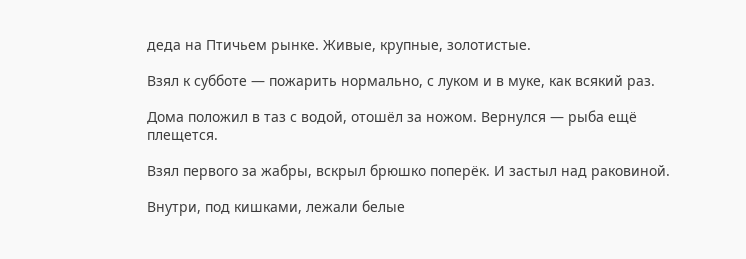деда на Птичьем рынке. Живые, крупные, золотистые.

Взял к субботе — пожарить нормально, с луком и в муке, как всякий раз.

Дома положил в таз с водой, отошёл за ножом. Вернулся — рыба ещё плещется.

Взял первого за жабры, вскрыл брюшко поперёк. И застыл над раковиной.

Внутри, под кишками, лежали белые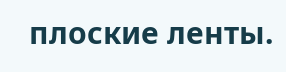плоские ленты.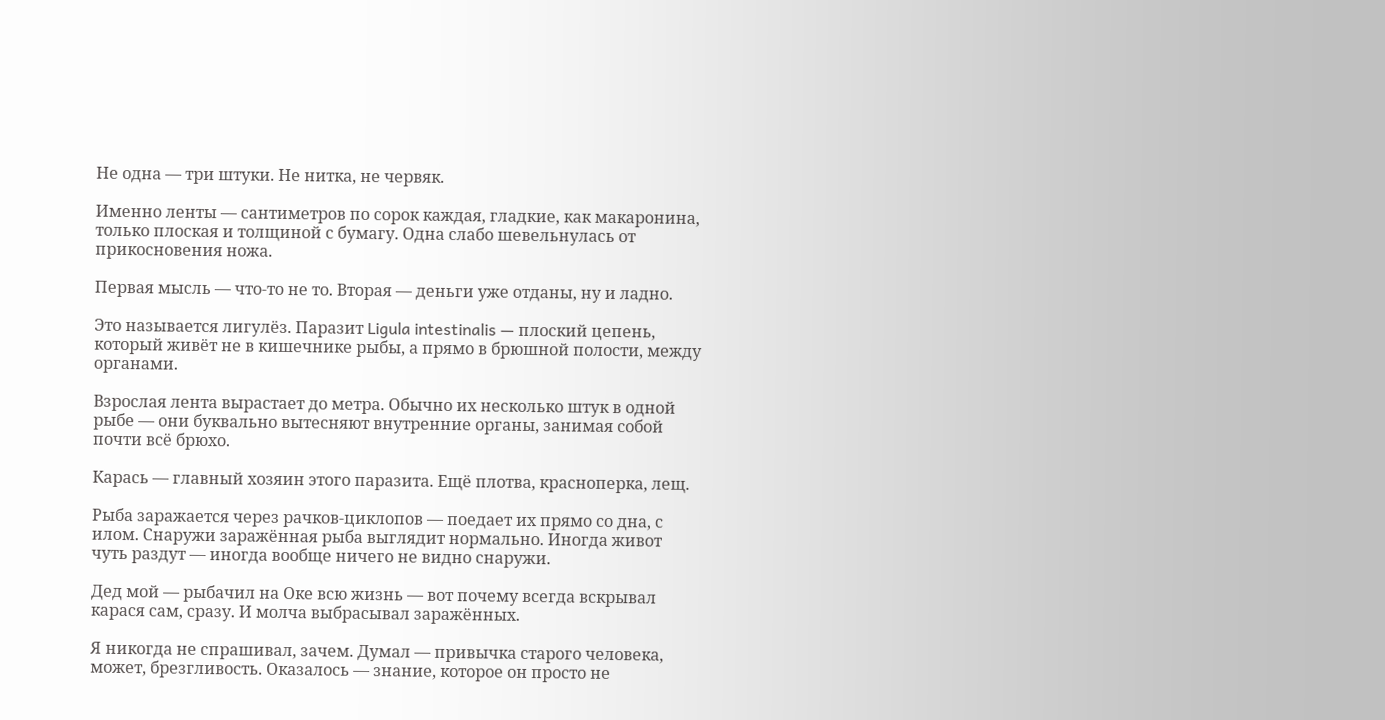Не одна — три штуки. Не нитка, не червяк.

Именно ленты — сантиметров по сорок каждая, гладкие, как макаронина, только плоская и толщиной с бумагу. Одна слабо шевельнулась от прикосновения ножа.

Первая мысль — что-то не то. Вторая — деньги уже отданы, ну и ладно.

Это называется лигулёз. Паразит Ligula intestinalis — плоский цепень, который живёт не в кишечнике рыбы, а прямо в брюшной полости, между органами.

Взрослая лента вырастает до метра. Обычно их несколько штук в одной рыбе — они буквально вытесняют внутренние органы, занимая собой почти всё брюхо.

Карась — главный хозяин этого паразита. Ещё плотва, красноперка, лещ.

Рыба заражается через рачков-циклопов — поедает их прямо со дна, с илом. Снаружи заражённая рыба выглядит нормально. Иногда живот чуть раздут — иногда вообще ничего не видно снаружи.

Дед мой — рыбачил на Оке всю жизнь — вот почему всегда вскрывал карася сам, сразу. И молча выбрасывал заражённых.

Я никогда не спрашивал, зачем. Думал — привычка старого человека, может, брезгливость. Оказалось — знание, которое он просто не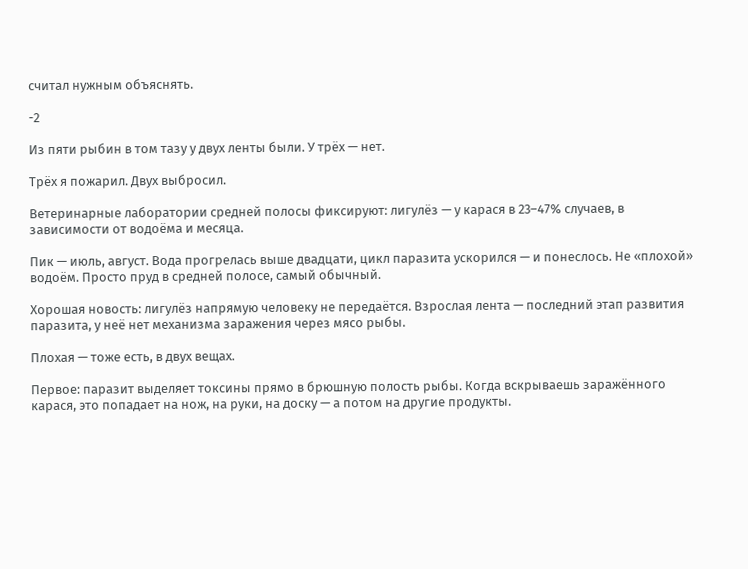считал нужным объяснять.

-2

Из пяти рыбин в том тазу у двух ленты были. У трёх — нет.

Трёх я пожарил. Двух выбросил.

Ветеринарные лаборатории средней полосы фиксируют: лигулёз — у карася в 23–47% случаев, в зависимости от водоёма и месяца.

Пик — июль, август. Вода прогрелась выше двадцати, цикл паразита ускорился — и понеслось. Не «плохой» водоём. Просто пруд в средней полосе, самый обычный.

Хорошая новость: лигулёз напрямую человеку не передаётся. Взрослая лента — последний этап развития паразита, у неё нет механизма заражения через мясо рыбы.

Плохая — тоже есть, в двух вещах.

Первое: паразит выделяет токсины прямо в брюшную полость рыбы. Когда вскрываешь заражённого карася, это попадает на нож, на руки, на доску — а потом на другие продукты.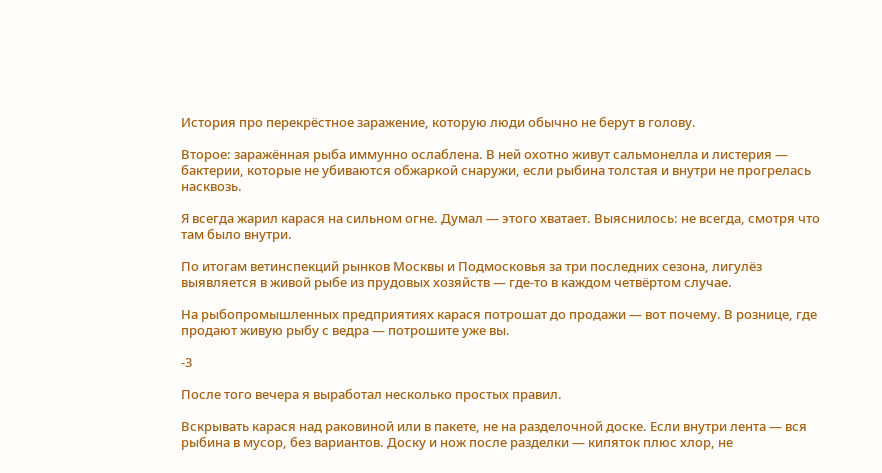История про перекрёстное заражение, которую люди обычно не берут в голову.

Второе: заражённая рыба иммунно ослаблена. В ней охотно живут сальмонелла и листерия — бактерии, которые не убиваются обжаркой снаружи, если рыбина толстая и внутри не прогрелась насквозь.

Я всегда жарил карася на сильном огне. Думал — этого хватает. Выяснилось: не всегда, смотря что там было внутри.

По итогам ветинспекций рынков Москвы и Подмосковья за три последних сезона, лигулёз выявляется в живой рыбе из прудовых хозяйств — где-то в каждом четвёртом случае.

На рыбопромышленных предприятиях карася потрошат до продажи — вот почему. В рознице, где продают живую рыбу с ведра — потрошите уже вы.

-3

После того вечера я выработал несколько простых правил.

Вскрывать карася над раковиной или в пакете, не на разделочной доске. Если внутри лента — вся рыбина в мусор, без вариантов. Доску и нож после разделки — кипяток плюс хлор, не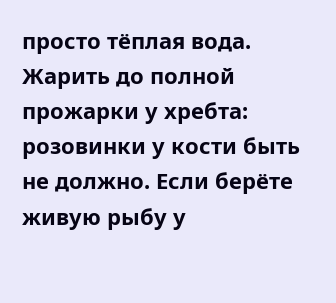просто тёплая вода. Жарить до полной прожарки у хребта: розовинки у кости быть не должно. Если берёте живую рыбу у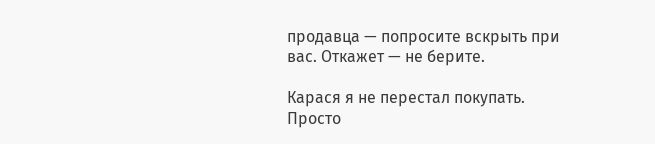продавца — попросите вскрыть при вас. Откажет — не берите.

Карася я не перестал покупать. Просто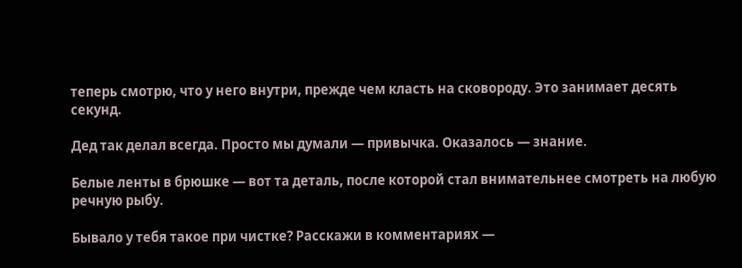теперь смотрю, что у него внутри, прежде чем класть на сковороду. Это занимает десять секунд.

Дед так делал всегда. Просто мы думали — привычка. Оказалось — знание.

Белые ленты в брюшке — вот та деталь, после которой стал внимательнее смотреть на любую речную рыбу.

Бывало у тебя такое при чистке? Расскажи в комментариях —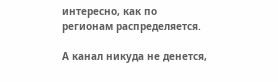интересно, как по регионам распределяется.

А канал никуда не денется,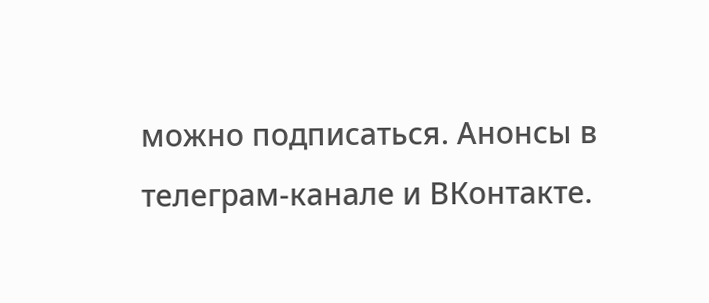можно подписаться. Анонсы в телеграм-канале и ВКонтакте.